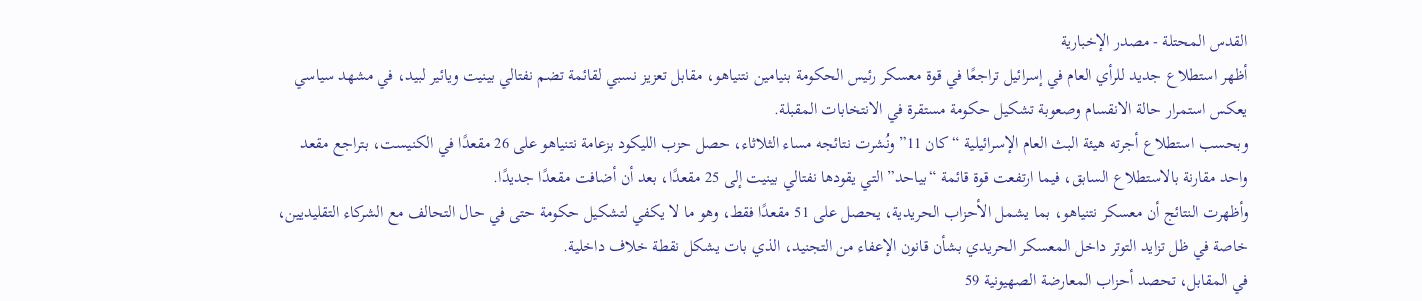القدس المحتلة - مصدر الإخبارية
أظهر استطلاع جديد للرأي العام في إسرائيل تراجعًا في قوة معسكر رئيس الحكومة بنيامين نتنياهو، مقابل تعزيز نسبي لقائمة تضم نفتالي بينيت ويائير لبيد، في مشهد سياسي يعكس استمرار حالة الانقسام وصعوبة تشكيل حكومة مستقرة في الانتخابات المقبلة.
وبحسب استطلاع أجرته هيئة البث العام الإسرائيلية “كان 11” ونُشرت نتائجه مساء الثلاثاء، حصل حزب الليكود بزعامة نتنياهو على 26 مقعدًا في الكنيست، بتراجع مقعد واحد مقارنة بالاستطلاع السابق، فيما ارتفعت قوة قائمة “بياحد” التي يقودها نفتالي بينيت إلى 25 مقعدًا، بعد أن أضافت مقعدًا جديدًا.
وأظهرت النتائج أن معسكر نتنياهو، بما يشمل الأحزاب الحريدية، يحصل على 51 مقعدًا فقط، وهو ما لا يكفي لتشكيل حكومة حتى في حال التحالف مع الشركاء التقليديين، خاصة في ظل تزايد التوتر داخل المعسكر الحريدي بشأن قانون الإعفاء من التجنيد، الذي بات يشكل نقطة خلاف داخلية.
في المقابل، تحصد أحزاب المعارضة الصهيونية 59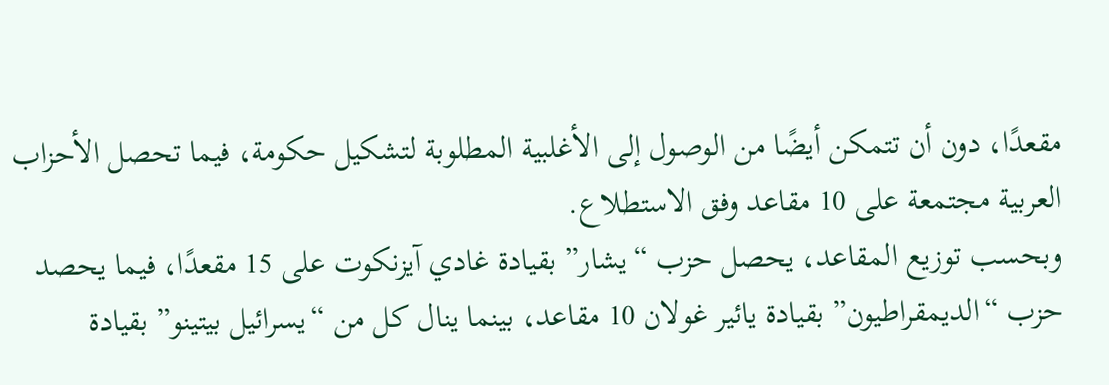مقعدًا، دون أن تتمكن أيضًا من الوصول إلى الأغلبية المطلوبة لتشكيل حكومة، فيما تحصل الأحزاب العربية مجتمعة على 10 مقاعد وفق الاستطلاع.
وبحسب توزيع المقاعد، يحصل حزب “يشار” بقيادة غادي آيزنكوت على 15 مقعدًا، فيما يحصد حزب “الديمقراطيون” بقيادة يائير غولان 10 مقاعد، بينما ينال كل من “يسرائيل بيتينو” بقيادة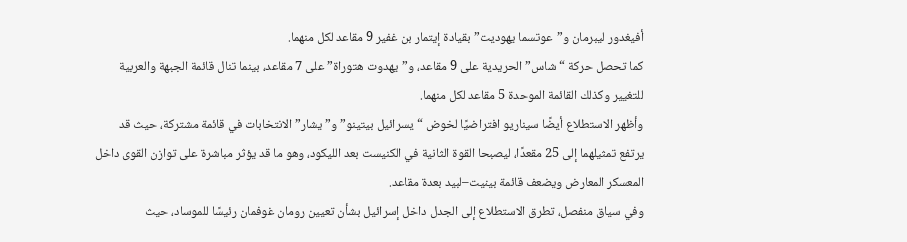أفيغدور ليبرمان و”عوتسما يهوديت” بقيادة إيتمار بن غفير 9 مقاعد لكل منهما.
كما تحصل حركة “شاس” الحريدية على 9 مقاعد، و”يهدوت هتوراة” على 7 مقاعد، بينما تنال قائمة الجبهة والعربية للتغيير وكذلك القائمة الموحدة 5 مقاعد لكل منهما.
وأظهر الاستطلاع أيضًا سيناريو افتراضيًا لخوض “يسرائيل بيتينو” و”يشار” الانتخابات في قائمة مشتركة، حيث قد يرتفع تمثيلهما إلى 25 مقعدًا، ليصبحا القوة الثانية في الكنيست بعد الليكود، وهو ما قد يؤثر مباشرة على توازن القوى داخل المعسكر المعارض ويضعف قائمة بينيت–لبيد بعدة مقاعد.
وفي سياق منفصل، تطرق الاستطلاع إلى الجدل داخل إسرائيل بشأن تعيين رومان غوفمان رئيسًا للموساد، حيث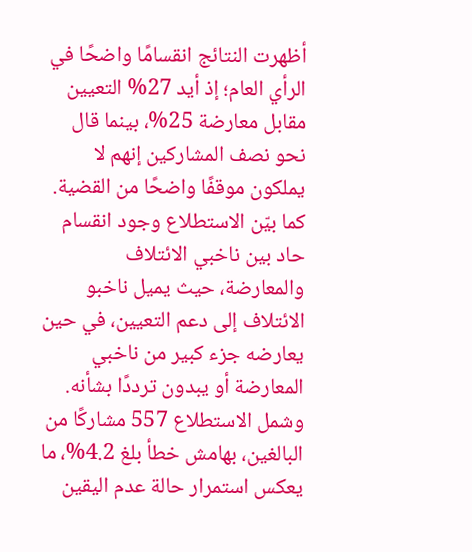أظهرت النتائج انقسامًا واضحًا في الرأي العام؛ إذ أيد 27% التعيين مقابل معارضة 25%، بينما قال نحو نصف المشاركين إنهم لا يملكون موقفًا واضحًا من القضية.
كما بيّن الاستطلاع وجود انقسام حاد بين ناخبي الائتلاف والمعارضة، حيث يميل ناخبو الائتلاف إلى دعم التعيين، في حين يعارضه جزء كبير من ناخبي المعارضة أو يبدون ترددًا بشأنه.
وشمل الاستطلاع 557 مشاركًا من البالغين، بهامش خطأ بلغ 4.2%، ما يعكس استمرار حالة عدم اليقين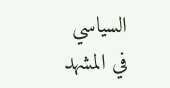السياسي في المشهد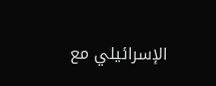الإسرائيلي مع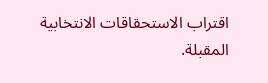اقتراب الاستحقاقات الانتخابية المقبلة.